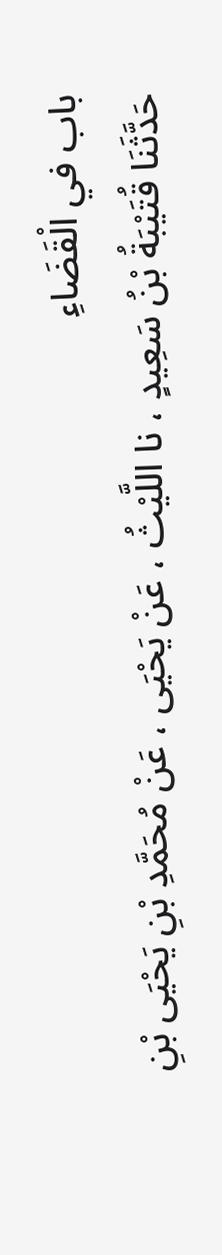باب في الْقَضَاءِ
حَدَّثَنَا قُتَيْبَةُ بْنُ سَعِيدٍ ، نا اللَّيْثُ ، عَنْ يَحْيَى ، عَنْ مُحَمَّدِ بْنِ يَحْيَى بْنِ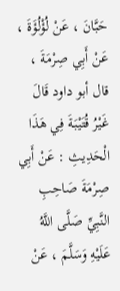حَبَّانَ ، عَنْ لُؤْلُؤَةَ ، عَنْ أَبِي صِرْمَةَ ، قال أبو داود قَالَ غَيْرُ قُتَيْبَةَ فِي هَذَا الْحَدِيثِ : عَنْ أَبِي صِرْمَةَ صَاحِبِ النَّبِيِّ صَلَّى اللَّهُ عَلَيْهِ وَسَلَّمَ ، عَنْ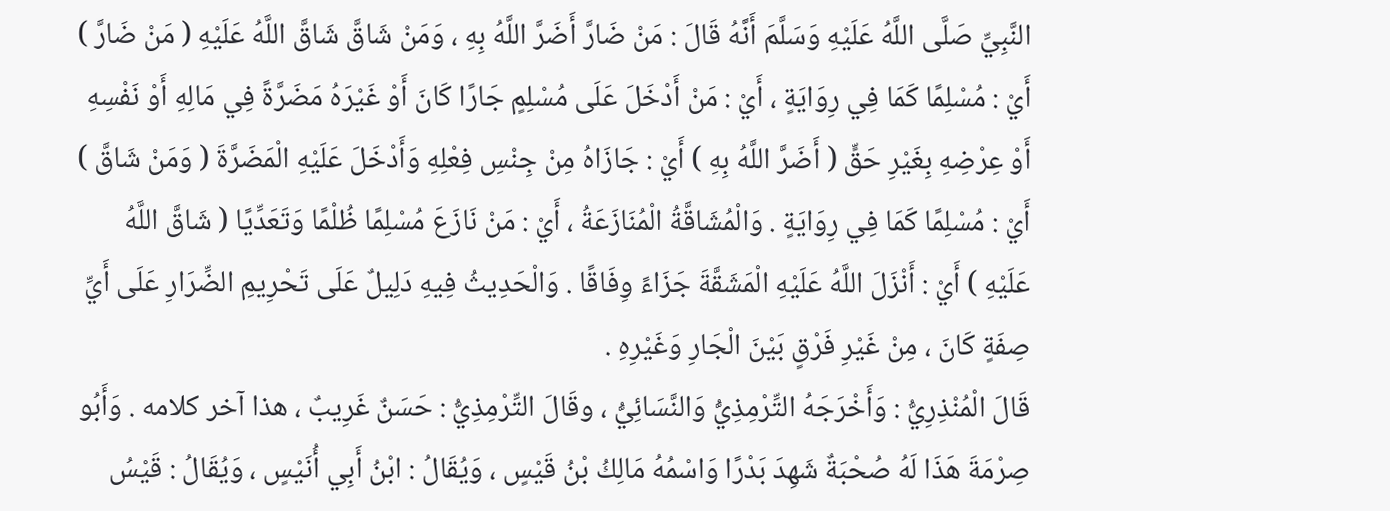النَّبِيِّ صَلَّى اللَّهُ عَلَيْهِ وَسَلَّمَ أَنَّهُ قَالَ : مَنْ ضَارَّ أَضَرَّ اللَّهُ بِهِ ، وَمَنْ شَاقَّ شَاقَّ اللَّهُ عَلَيْهِ ( مَنْ ضَارَّ ) أَيْ : مُسْلِمًا كَمَا فِي رِوَايَةٍ ، أَيْ : مَنْ أَدْخَلَ عَلَى مُسْلِمٍ جَارًا كَانَ أَوْ غَيْرَهُ مَضَرَّةً فِي مَالِهِ أَوْ نَفْسِهِ أَوْ عِرْضِهِ بِغَيْرِ حَقٍّ ( أَضَرَّ اللَّهُ بِهِ ) أَيْ : جَازَاهُ مِنْ جِنْسِ فِعْلِهِ وَأَدْخَلَ عَلَيْهِ الْمَضَرَّةَ ( وَمَنْ شَاقَّ ) أَيْ : مُسْلِمًا كَمَا فِي رِوَايَةٍ . وَالْمُشَاقَّةُ الْمُنَازَعَةُ ، أَيْ : مَنْ نَازَعَ مُسْلِمًا ظُلْمًا وَتَعَدِّيًا ( شَاقَّ اللَّهُ عَلَيْهِ ) أَيْ : أَنْزَلَ اللَّهُ عَلَيْهِ الْمَشَقَّةَ جَزَاءً وِفَاقًا . وَالْحَدِيثُ فِيهِ دَلِيلٌ عَلَى تَحْرِيمِ الضِّرَارِ عَلَى أَيِّ صِفَةٍ كَانَ ، مِنْ غَيْرِ فَرْقٍ بَيْنَ الْجَارِ وَغَيْرِهِ .
قَالَ الْمُنْذِرِيُّ : وَأَخْرَجَهُ التِّرْمِذِيُّ وَالنَّسَائِيُّ ، وقَالَ التِّرْمِذِيُّ : حَسَنٌ غَرِيبٌ ، هذا آخر كلامه . وَأَبُو صِرْمَةَ هَذَا لَهُ صُحْبَةٌ شَهِدَ بَدْرًا وَاسْمُهُ مَالِكُ بْنُ قَيْسٍ ، وَيُقَالُ : ابْنُ أَبِي أُنَيْسٍ ، وَيُقَالُ : قَيْسُ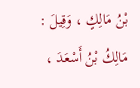بْنُ مَالِكٍ ، وَقِيلَ : مَالِكُ بْنُ أَسْعَدَ ،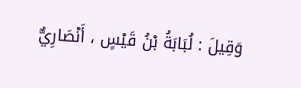وَقِيلَ : لُبَابَةُ بْنُ قَيْسٍ ، أَنْصَارِيٌّ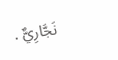نَجَّارِيٌّ .